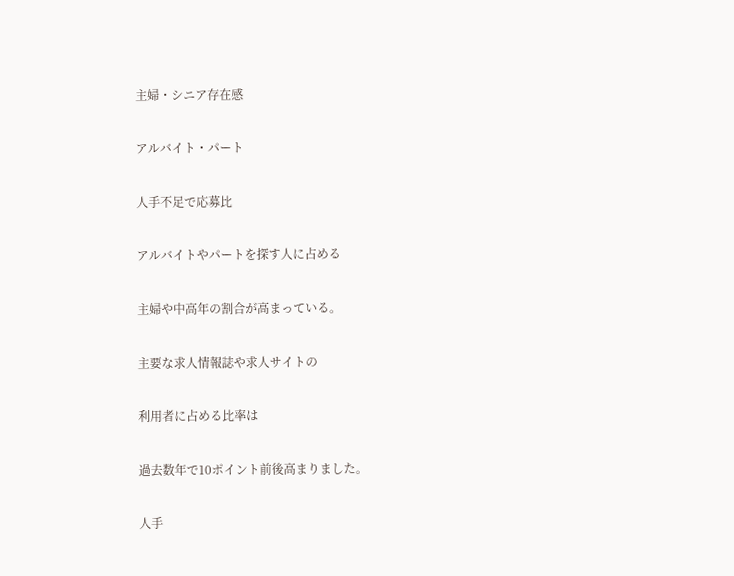主婦・シニア存在感

アルバイト・パート

人手不足で応募比

アルバイトやパートを探す人に占める

主婦や中高年の割合が高まっている。

主要な求人情報誌や求人サイトの

利用者に占める比率は

過去数年で10ポイント前後高まりました。

人手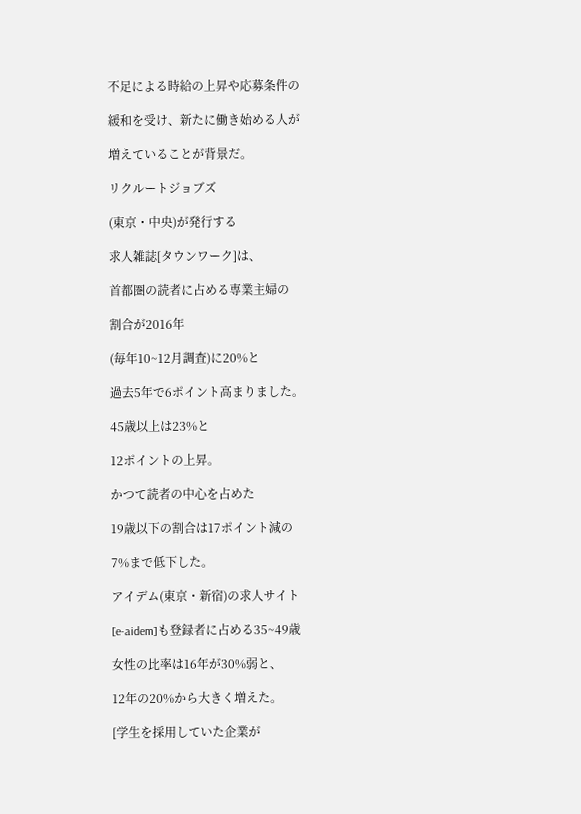不足による時給の上昇や応募条件の

緩和を受け、新たに働き始める人が

増えていることが背景だ。

リクルートジョブズ

(東京・中央)が発行する

求人雑誌[タウンワーク]は、

首都圏の読者に占める専業主婦の

割合が2016年

(毎年10~12月調査)に20%と

過去5年で6ポイント高まりました。

45歳以上は23%と

12ポイントの上昇。

かつて読者の中心を占めた

19歳以下の割合は17ポイント減の

7%まで低下した。

アイデム(東京・新宿)の求人サイト

[e-aidem]も登録者に占める35~49歳

女性の比率は16年が30%弱と、

12年の20%から大きく増えた。

[学生を採用していた企業が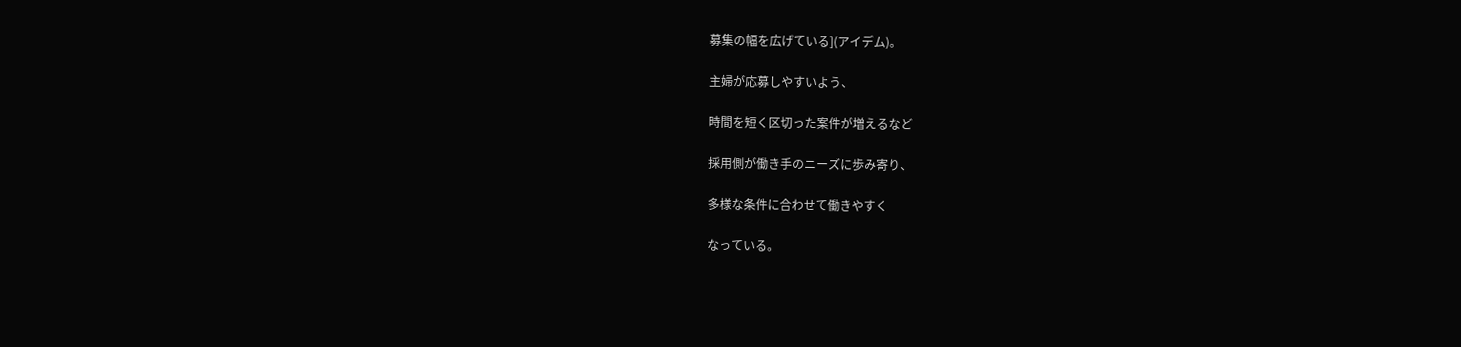募集の幅を広げている](アイデム)。

主婦が応募しやすいよう、

時間を短く区切った案件が増えるなど

採用側が働き手のニーズに歩み寄り、

多様な条件に合わせて働きやすく

なっている。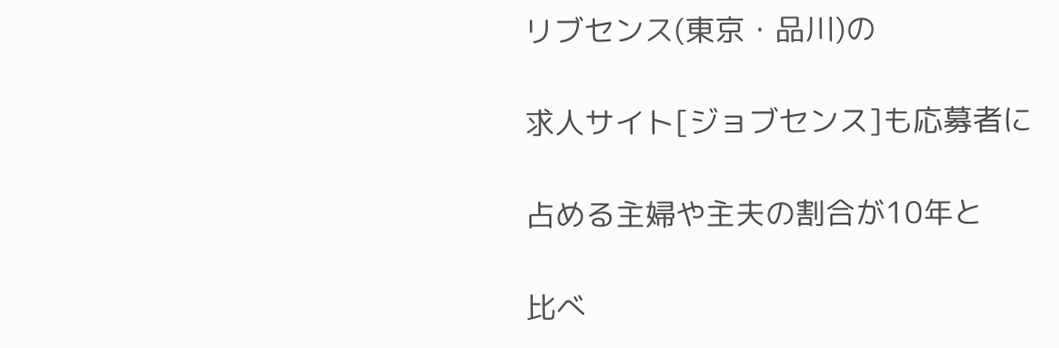リブセンス(東京・品川)の

求人サイト[ジョブセンス]も応募者に

占める主婦や主夫の割合が10年と

比べ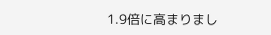1.9倍に高まりまし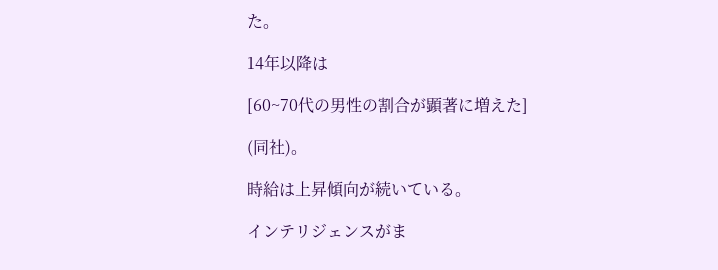た。

14年以降は

[60~70代の男性の割合が顕著に増えた]

(同社)。

時給は上昇傾向が続いている。

インテリジェンスがま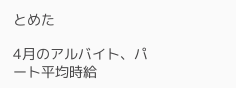とめた

4月のアルバイト、パート平均時給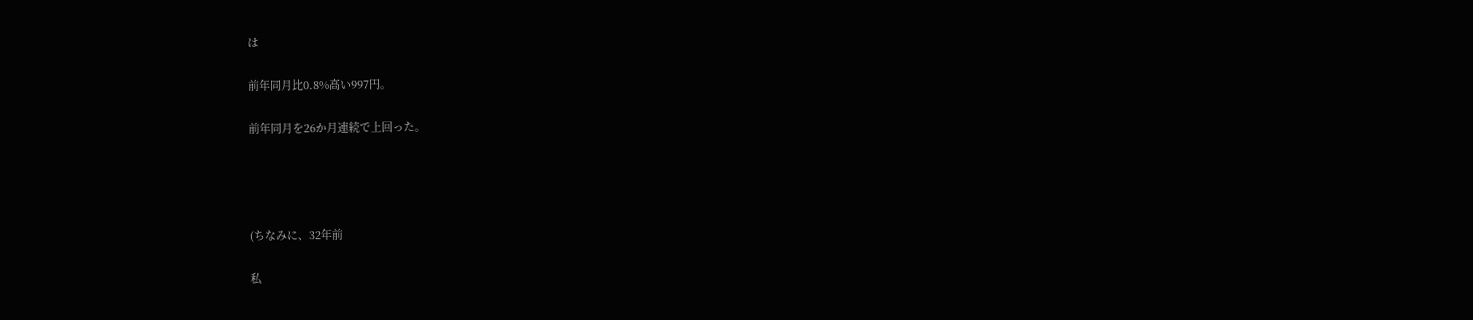は

前年同月比0.8%高い997円。

前年同月を26か月連続で上回った。




(ちなみに、32年前

私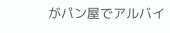がパン屋でアルバイ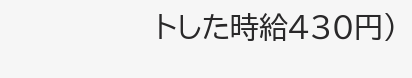トした時給430円)